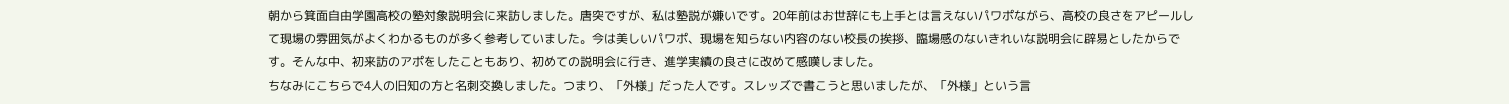朝から箕面自由学園高校の塾対象説明会に来訪しました。唐突ですが、私は塾説が嫌いです。20年前はお世辞にも上手とは言えないパワポながら、高校の良さをアピールして現場の雰囲気がよくわかるものが多く参考していました。今は美しいパワポ、現場を知らない内容のない校長の挨拶、臨場感のないきれいな説明会に辟易としたからです。そんな中、初来訪のアポをしたこともあり、初めての説明会に行き、進学実績の良さに改めて感嘆しました。
ちなみにこちらで4人の旧知の方と名刺交換しました。つまり、「外様」だった人です。スレッズで書こうと思いましたが、「外様」という言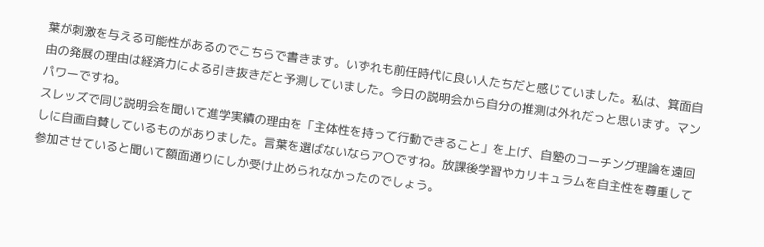葉が刺激を与える可能性があるのでこちらで書きます。いずれも前任時代に良い人たちだと感じていました。私は、箕面自由の発展の理由は経済力による引き抜きだと予測していました。今日の説明会から自分の推測は外れだっと思います。マンパワーですね。
スレッズで同じ説明会を聞いて進学実績の理由を「主体性を持って行動できること」を上げ、自塾のコーチング理論を遠回しに自画自賛しているものがありました。言葉を選ばないならア〇ですね。放課後学習やカリキュラムを自主性を尊重して参加させていると聞いて額面通りにしか受け止められなかったのでしょう。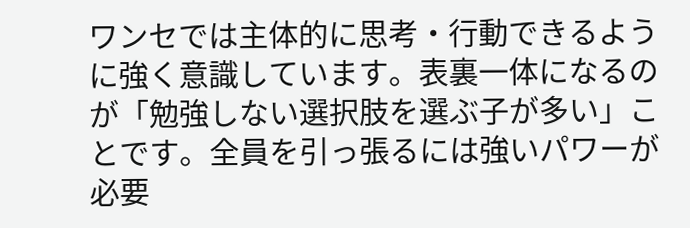ワンセでは主体的に思考・行動できるように強く意識しています。表裏一体になるのが「勉強しない選択肢を選ぶ子が多い」ことです。全員を引っ張るには強いパワーが必要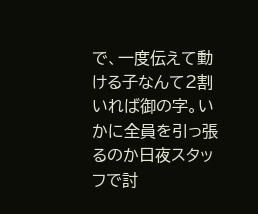で、一度伝えて動ける子なんて2割いれば御の字。いかに全員を引っ張るのか日夜スタッフで討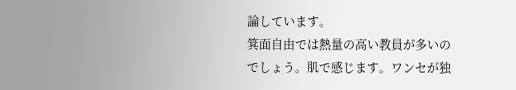論しています。
箕面自由では熱量の高い教員が多いのでしょう。肌で感じます。ワンセが独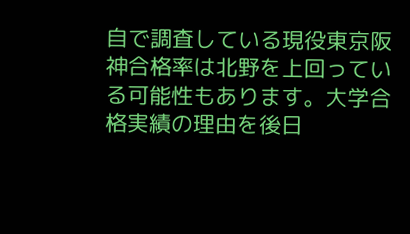自で調査している現役東京阪神合格率は北野を上回っている可能性もあります。大学合格実績の理由を後日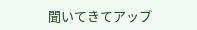聞いてきてアップ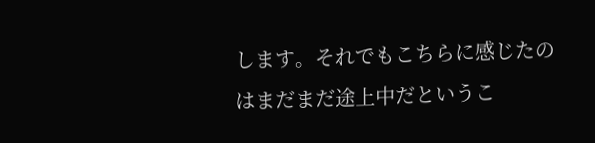します。それでもこちらに感じたのはまだまだ途上中だというこ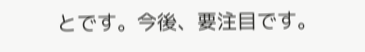とです。今後、要注目です。